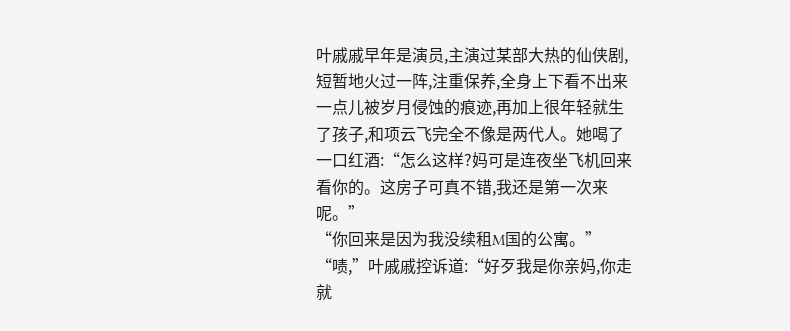叶戚戚早年是演员,主演过某部大热的仙侠剧,短暂地火过一阵,注重保养,全身上下看不出来一点儿被岁月侵蚀的痕迹,再加上很年轻就生了孩子,和项云飞完全不像是两代人。她喝了一口红酒:“怎么这样?妈可是连夜坐飞机回来看你的。这房子可真不错,我还是第一次来呢。”
“你回来是因为我没续租M国的公寓。”
“啧,”叶戚戚控诉道:“好歹我是你亲妈,你走就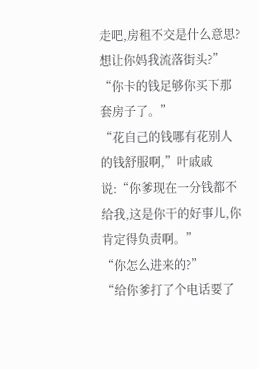走吧,房租不交是什么意思?想让你妈我流落街头?”
“你卡的钱足够你买下那套房子了。”
“花自己的钱哪有花别人的钱舒服啊,”叶戚戚说:“你爹现在一分钱都不给我,这是你干的好事儿,你肯定得负责啊。”
“你怎么进来的?”
“给你爹打了个电话要了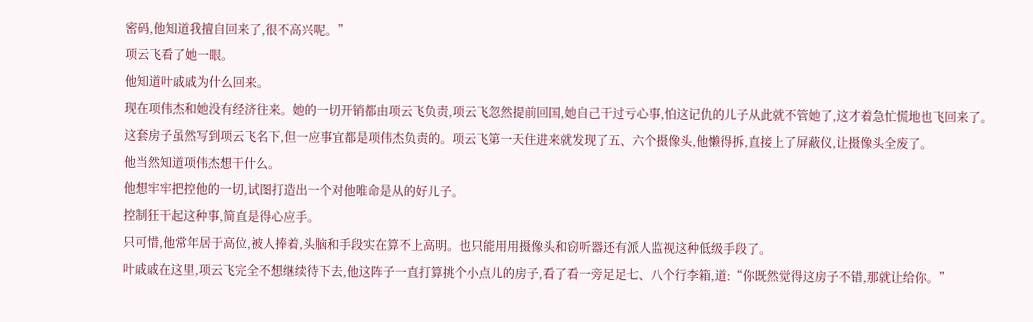密码,他知道我擅自回来了,很不高兴呢。”
项云飞看了她一眼。
他知道叶戚戚为什么回来。
现在项伟杰和她没有经济往来。她的一切开销都由项云飞负责,项云飞忽然提前回国,她自己干过亏心事,怕这记仇的儿子从此就不管她了,这才着急忙慌地也飞回来了。
这套房子虽然写到项云飞名下,但一应事宜都是项伟杰负责的。项云飞第一天住进来就发现了五、六个摄像头,他懒得拆,直接上了屏蔽仪,让摄像头全废了。
他当然知道项伟杰想干什么。
他想牢牢把控他的一切,试图打造出一个对他唯命是从的好儿子。
控制狂干起这种事,简直是得心应手。
只可惜,他常年居于高位,被人捧着,头脑和手段实在算不上高明。也只能用用摄像头和窃听器还有派人监视这种低级手段了。
叶戚戚在这里,项云飞完全不想继续待下去,他这阵子一直打算挑个小点儿的房子,看了看一旁足足七、八个行李箱,道:“你既然觉得这房子不错,那就让给你。”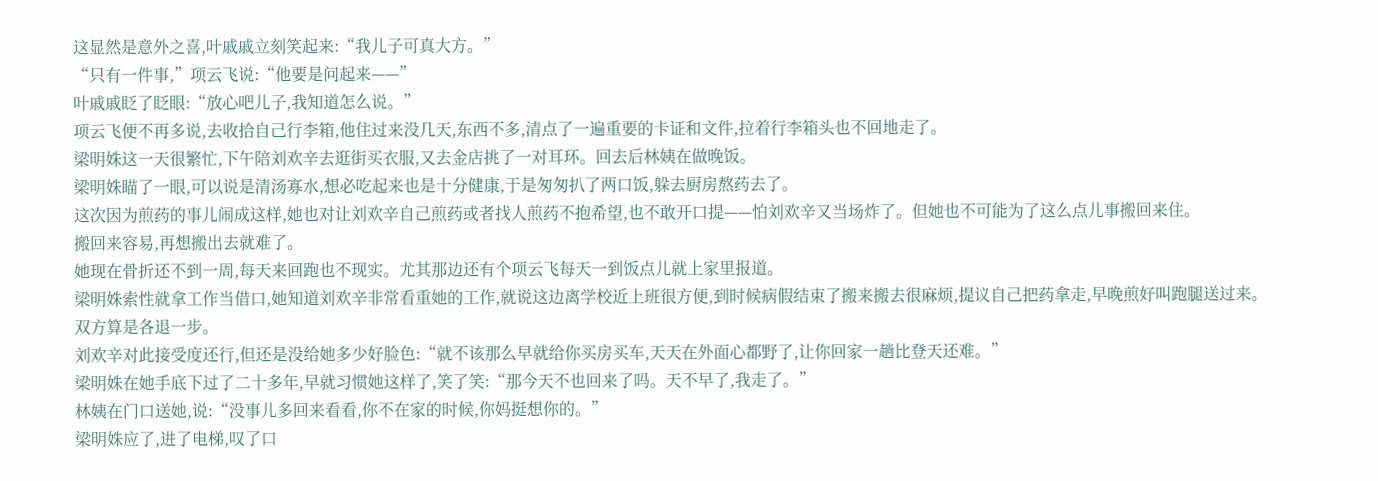这显然是意外之喜,叶戚戚立刻笑起来:“我儿子可真大方。”
“只有一件事,”项云飞说:“他要是问起来——”
叶戚戚眨了眨眼:“放心吧儿子,我知道怎么说。”
项云飞便不再多说,去收拾自己行李箱,他住过来没几天,东西不多,清点了一遍重要的卡证和文件,拉着行李箱头也不回地走了。
梁明姝这一天很繁忙,下午陪刘欢辛去逛街买衣服,又去金店挑了一对耳环。回去后林姨在做晚饭。
梁明姝瞄了一眼,可以说是清汤寡水,想必吃起来也是十分健康,于是匆匆扒了两口饭,躲去厨房熬药去了。
这次因为煎药的事儿闹成这样,她也对让刘欢辛自己煎药或者找人煎药不抱希望,也不敢开口提——怕刘欢辛又当场炸了。但她也不可能为了这么点儿事搬回来住。
搬回来容易,再想搬出去就难了。
她现在骨折还不到一周,每天来回跑也不现实。尤其那边还有个项云飞每天一到饭点儿就上家里报道。
梁明姝索性就拿工作当借口,她知道刘欢辛非常看重她的工作,就说这边离学校近上班很方便,到时候病假结束了搬来搬去很麻烦,提议自己把药拿走,早晚煎好叫跑腿送过来。
双方算是各退一步。
刘欢辛对此接受度还行,但还是没给她多少好脸色:“就不该那么早就给你买房买车,天天在外面心都野了,让你回家一趟比登天还难。”
梁明姝在她手底下过了二十多年,早就习惯她这样了,笑了笑:“那今天不也回来了吗。天不早了,我走了。”
林姨在门口送她,说:“没事儿多回来看看,你不在家的时候,你妈挺想你的。”
梁明姝应了,进了电梯,叹了口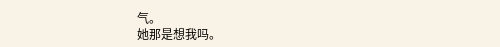气。
她那是想我吗。